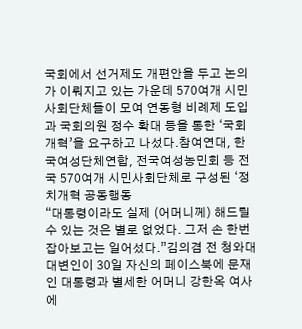국회에서 선거제도 개편안을 두고 논의가 이뤄지고 있는 가운데 570여개 시민사회단체들이 모여 연동형 비례제 도입과 국회의원 정수 확대 등을 통한 ‘국회개혁’을 요구하고 나섰다.참여연대, 한국여성단체연합, 전국여성농민회 등 전국 570여개 시민사회단체로 구성된 ‘정치개혁 공동행동
“대통령이라도 실제 (어머니께) 해드릴 수 있는 것은 별로 없었다. 그저 손 한번 잡아보고는 일어섰다.”김의겸 전 청와대 대변인이 30일 자신의 페이스북에 문재인 대통령과 별세한 어머니 강한옥 여사에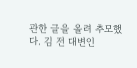관한 글을 올려 추모했다. 김 전 대변인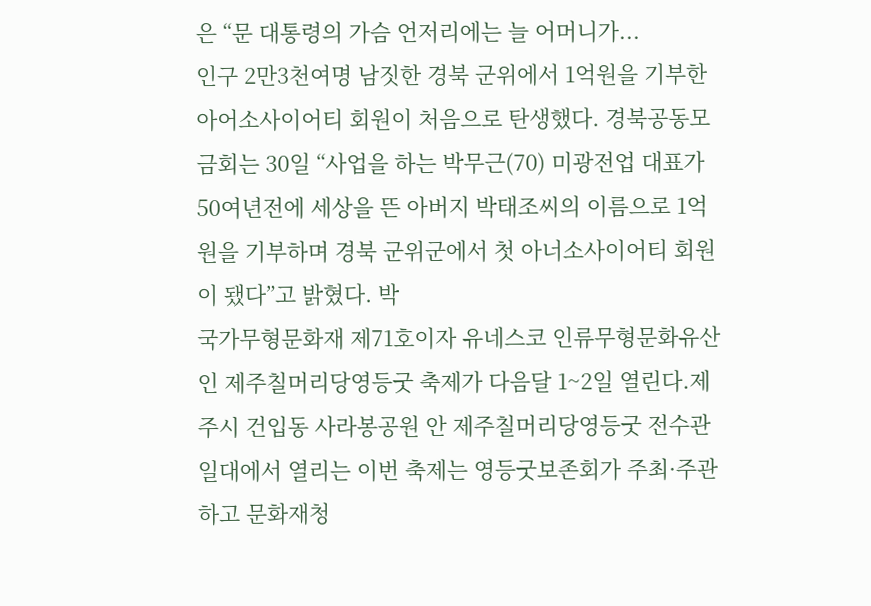은 “문 대통령의 가슴 언저리에는 늘 어머니가...
인구 2만3천여명 남짓한 경북 군위에서 1억원을 기부한 아어소사이어티 회원이 처음으로 탄생했다. 경북공동모금회는 30일 “사업을 하는 박무근(70) 미광전업 대표가 50여년전에 세상을 뜬 아버지 박태조씨의 이름으로 1억원을 기부하며 경북 군위군에서 첫 아너소사이어티 회원이 됐다”고 밝혔다. 박
국가무형문화재 제71호이자 유네스코 인류무형문화유산인 제주칠머리당영등굿 축제가 다음달 1~2일 열린다.제주시 건입동 사라봉공원 안 제주칠머리당영등굿 전수관 일대에서 열리는 이번 축제는 영등굿보존회가 주최·주관하고 문화재청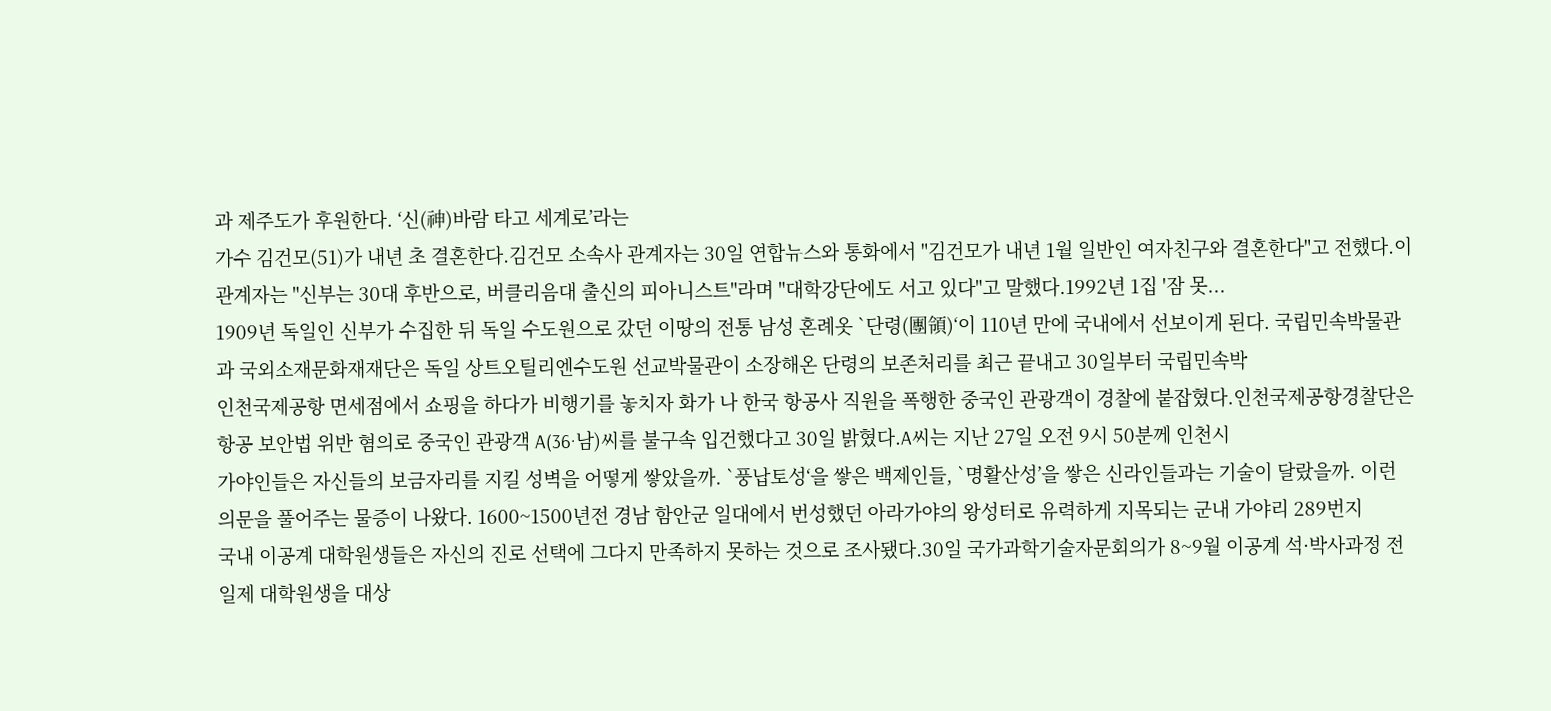과 제주도가 후원한다. ‘신(神)바람 타고 세계로’라는
가수 김건모(51)가 내년 초 결혼한다.김건모 소속사 관계자는 30일 연합뉴스와 통화에서 "김건모가 내년 1월 일반인 여자친구와 결혼한다"고 전했다.이 관계자는 "신부는 30대 후반으로, 버클리음대 출신의 피아니스트"라며 "대학강단에도 서고 있다"고 말했다.1992년 1집 '잠 못...
1909년 독일인 신부가 수집한 뒤 독일 수도원으로 갔던 이땅의 전통 남성 혼례옷 `단령(團領)‘이 110년 만에 국내에서 선보이게 된다. 국립민속박물관과 국외소재문화재재단은 독일 상트오틸리엔수도원 선교박물관이 소장해온 단령의 보존처리를 최근 끝내고 30일부터 국립민속박
인천국제공항 면세점에서 쇼핑을 하다가 비행기를 놓치자 화가 나 한국 항공사 직원을 폭행한 중국인 관광객이 경찰에 붙잡혔다.인천국제공항경찰단은 항공 보안법 위반 혐의로 중국인 관광객 A(36·남)씨를 불구속 입건했다고 30일 밝혔다.A씨는 지난 27일 오전 9시 50분께 인천시
가야인들은 자신들의 보금자리를 지킬 성벽을 어떻게 쌓았을까. `풍납토성‘을 쌓은 백제인들, `명활산성’을 쌓은 신라인들과는 기술이 달랐을까. 이런 의문을 풀어주는 물증이 나왔다. 1600~1500년전 경남 함안군 일대에서 번성했던 아라가야의 왕성터로 유력하게 지목되는 군내 가야리 289번지
국내 이공계 대학원생들은 자신의 진로 선택에 그다지 만족하지 못하는 것으로 조사됐다.30일 국가과학기술자문회의가 8~9월 이공계 석·박사과정 전일제 대학원생을 대상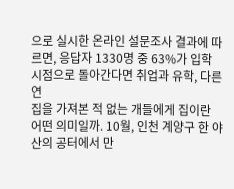으로 실시한 온라인 설문조사 결과에 따르면, 응답자 1330명 중 63%가 입학 시점으로 돌아간다면 취업과 유학, 다른 연
집을 가져본 적 없는 개들에게 집이란 어떤 의미일까. 10월, 인천 계양구 한 야산의 공터에서 만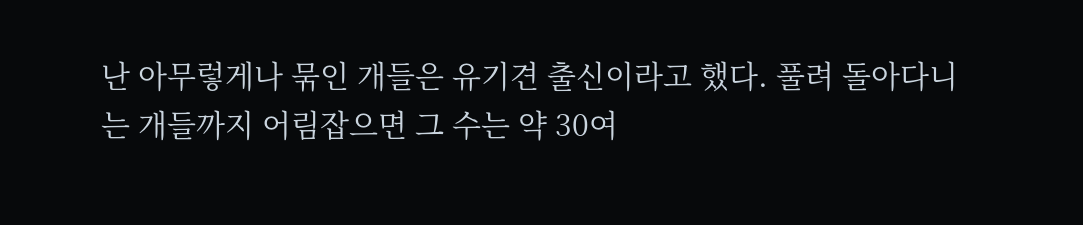난 아무렇게나 묶인 개들은 유기견 출신이라고 했다. 풀려 돌아다니는 개들까지 어림잡으면 그 수는 약 30여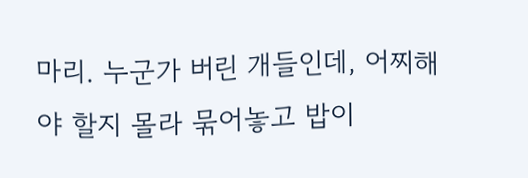마리. 누군가 버린 개들인데, 어찌해야 할지 몰라 묶어놓고 밥이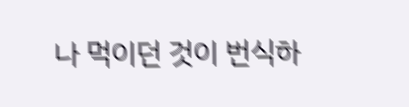나 먹이던 것이 번식하